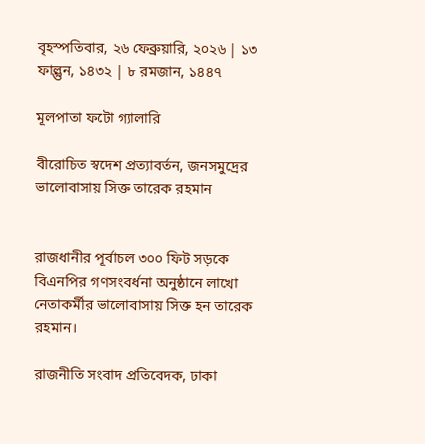বৃহস্পতিবার, ২৬ ফেব্রুয়ারি, ২০২৬ | ১৩ ফাল্গুন, ১৪৩২ | ৮ রমজান, ১৪৪৭

মূলপাতা ফটো গ্যালারি

বীরোচিত স্বদেশ প্রত্যাবর্তন, জনসমুদ্রের ভালোবাসায় সিক্ত তারেক রহমান


রাজধানীর পূর্বাচল ৩০০ ফিট সড়কে বিএনপির গণসংবর্ধনা অনুষ্ঠানে লাখো নেতাকর্মীর ভালোবাসায় সিক্ত হন তারেক রহমান।

রাজনীতি সংবাদ প্রতিবেদক, ঢাকা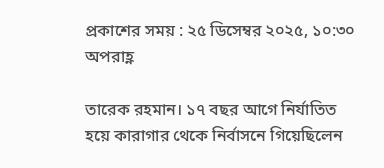প্রকাশের সময় : ২৫ ডিসেম্বর ২০২৫, ১০:৩০ অপরাহ্ণ

তারেক রহমান। ১৭ বছর আগে নির্যাতিত হয়ে কারাগার থেকে নির্বাসনে গিয়েছিলেন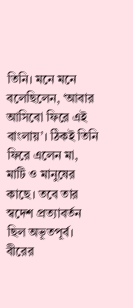তিনি। মনে মনে বলেছিলেন, ‘আবার আসিবো ফিরে এই বাংলায়’। ঠিকই তিনি ফিরে এলেন মা, মাটি ও মানুষের কাছে। তবে তার স্বদেশ প্রত্যাবর্তন ছিল অভূতপূর্ব। বীরের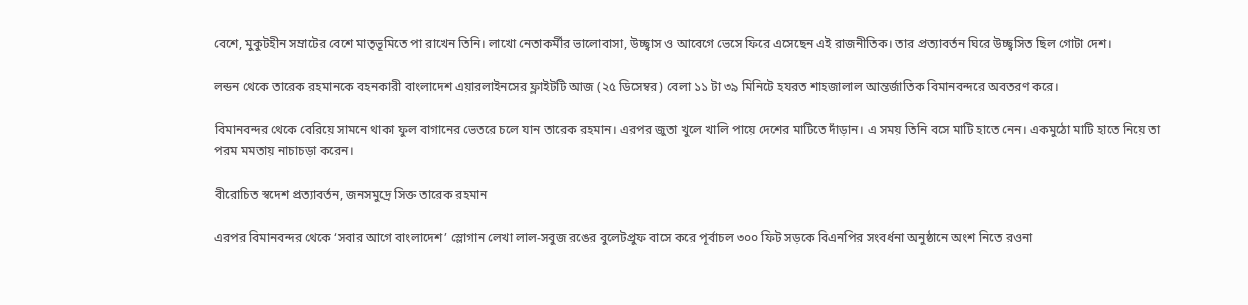বেশে, মুকুটহীন সম্রাটের বেশে মাতৃভূমিতে পা রাখেন তিনি। লাখো নেতাকর্মীর ভালোবাসা, উচ্ছ্বাস ও আবেগে ভেসে ফিরে এসেছেন এই রাজনীতিক। তার প্রত্যাবর্তন ঘিরে উচ্ছ্বসিত ছিল গোটা দেশ।

লন্ডন থেকে তারেক রহমানকে বহনকারী বাংলাদেশ এয়ারলাইনসের ফ্লাইটটি আজ (২৫ ডিসেম্বর) বেলা ১১ টা ৩৯ মিনিটে হযরত শাহজালাল আন্তর্জাতিক বিমানবন্দরে অবতরণ করে।

বিমানবন্দর থেকে বেরিয়ে সামনে থাকা ফুল বাগানের ভেতরে চলে যান তারেক রহমান। এরপর জুতা খুলে খালি পায়ে দেশের মাটিতে দাঁড়ান। এ সময় তিনি বসে মাটি হাতে নেন। একমুঠো মাটি হাতে নিয়ে তা পরম মমতায় নাচাচড়া করেন।

বীরোচিত স্বদেশ প্রত্যাবর্তন, জনসমুদ্রে সিক্ত তারেক রহমান

এরপর বিমানবন্দর থেকে ‘সবার আগে বাংলাদেশ’ স্লোগান লেখা লাল-সবুজ রঙের বুলেটপ্রুফ বাসে করে পূর্বাচল ৩০০ ফিট সড়কে বিএনপির সংবর্ধনা অনুষ্ঠানে অংশ নিতে রওনা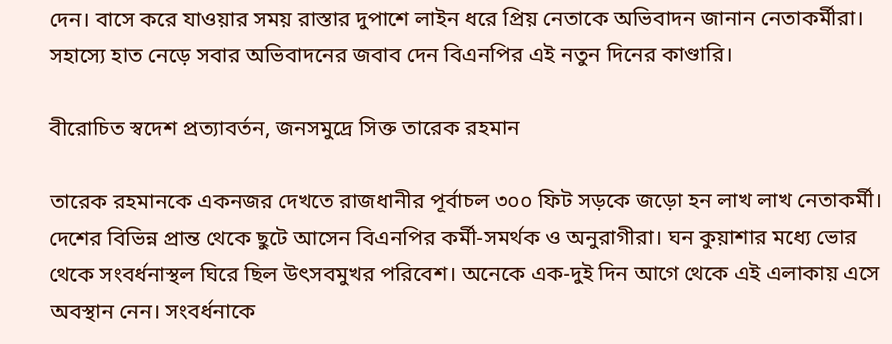দেন। বাসে করে যাওয়ার সময় রাস্তার দুপাশে লাইন ধরে প্রিয় নেতাকে অভিবাদন জানান নেতাকর্মীরা। সহাস্যে হাত নেড়ে সবার অভিবাদনের জবাব দেন বিএনপির এই নতুন দিনের কাণ্ডারি।

বীরোচিত স্বদেশ প্রত্যাবর্তন, জনসমুদ্রে সিক্ত তারেক রহমান

তারেক রহমানকে একনজর দেখতে রাজধানীর পূর্বাচল ৩০০ ফিট সড়কে জড়ো হন লাখ লাখ নেতাকর্মী। দেশের বিভিন্ন প্রান্ত থেকে ছুটে আসেন বিএনপির কর্মী-সমর্থক ও অনুরাগীরা। ঘন কুয়াশার মধ্যে ভোর থেকে সংবর্ধনাস্থল ঘিরে ছিল উৎসবমুখর পরিবেশ। অনেকে এক-দুই দিন আগে থেকে এই এলাকায় এসে অবস্থান নেন। সংবর্ধনাকে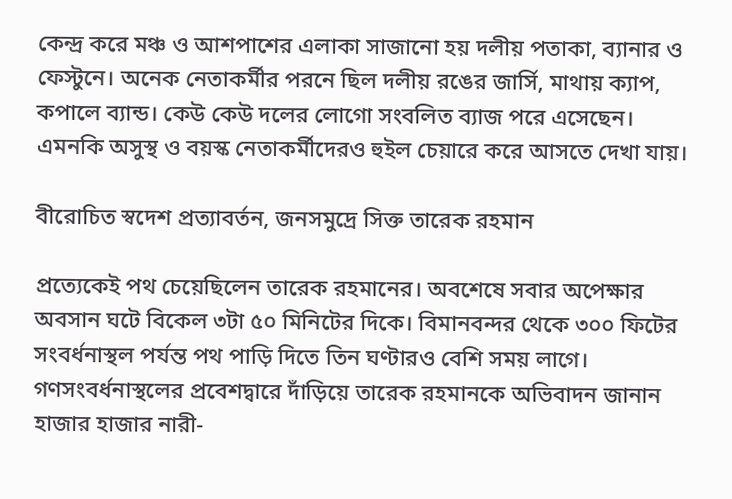কেন্দ্র করে মঞ্চ ও আশপাশের এলাকা সাজানো হয় দলীয় পতাকা, ব্যানার ও ফেস্টুনে। অনেক নেতাকর্মীর পরনে ছিল দলীয় রঙের জার্সি, মাথায় ক্যাপ, কপালে ব্যান্ড। কেউ কেউ দলের লোগো সংবলিত ব্যাজ পরে এসেছেন। এমনকি অসুস্থ ও বয়স্ক নেতাকর্মীদেরও হুইল চেয়ারে করে আসতে দেখা যায়।

বীরোচিত স্বদেশ প্রত্যাবর্তন, জনসমুদ্রে সিক্ত তারেক রহমান

প্রত্যেকেই পথ চেয়েছিলেন তারেক রহমানের। অবশেষে সবার অপেক্ষার অবসান ঘটে বিকেল ৩টা ৫০ মিনিটের দিকে। বিমানবন্দর থেকে ৩০০ ফিটের সংবর্ধনাস্থল পর্যন্ত পথ পাড়ি দিতে তিন ঘণ্টারও বেশি সময় লাগে। গণসংবর্ধনাস্থলের প্রবেশদ্বারে দাঁড়িয়ে তারেক রহমানকে অভিবাদন জানান হাজার হাজার নারী-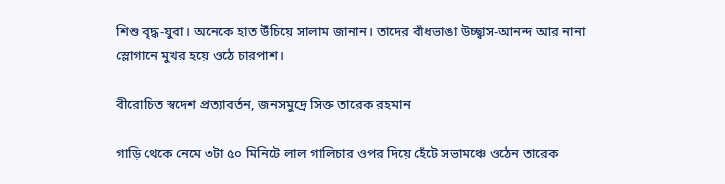শিশু বৃদ্ধ-যুবা। অনেকে হাত উঁচিয়ে সালাম জানান। তাদের বাঁধভাঙা উচ্ছ্বাস-আনন্দ আর নানা স্লোগানে মুখর হয়ে ওঠে চারপাশ।

বীরোচিত স্বদেশ প্রত্যাবর্তন, জনসমুদ্রে সিক্ত তারেক রহমান

গাড়ি থেকে নেমে ৩টা ৫০ মিনিটে লাল গালিচার ওপর দিয়ে হেঁটে সভামঞ্চে ওঠেন তারেক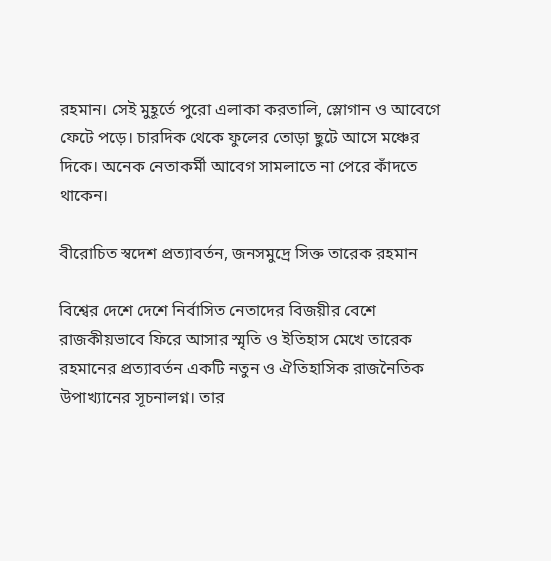রহমান। সেই মুহূর্তে পুরো এলাকা করতালি, স্লোগান ও আবেগে ফেটে পড়ে। চারদিক থেকে ফুলের তোড়া ছুটে আসে মঞ্চের দিকে। অনেক নেতাকর্মী আবেগ সামলাতে না পেরে কাঁদতে থাকেন।

বীরোচিত স্বদেশ প্রত্যাবর্তন, জনসমুদ্রে সিক্ত তারেক রহমান

বিশ্বের দেশে দেশে নির্বাসিত নেতাদের বিজয়ীর বেশে রাজকীয়ভাবে ফিরে আসার স্মৃতি ও ইতিহাস মেখে তারেক রহমানের প্রত্যাবর্তন একটি নতুন ও ঐতিহাসিক রাজনৈতিক উপাখ্যানের সূচনালগ্ন। তার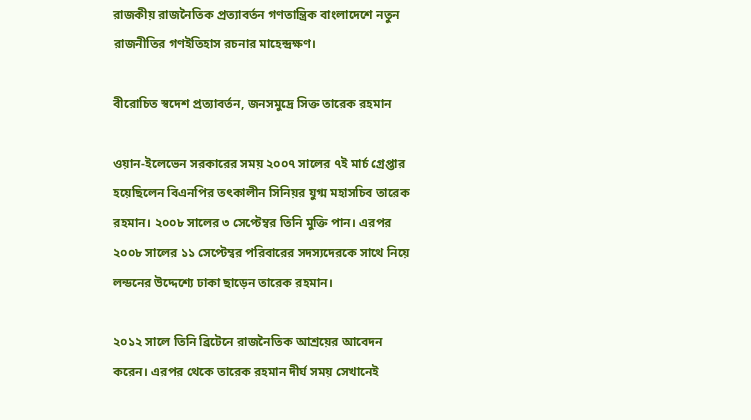রাজকীয় রাজনৈতিক প্রত্যাবর্তন গণতান্ত্রিক বাংলাদেশে নতুন রাজনীতির গণইতিহাস রচনার মাহেন্দ্রক্ষণ।

বীরোচিত স্বদেশ প্রত্যাবর্তন, জনসমুদ্রে সিক্ত তারেক রহমান

ওয়ান-ইলেভেন সরকারের সময় ২০০৭ সালের ৭ই মার্চ গ্রেপ্তার হয়েছিলেন বিএনপির তৎকালীন সিনিয়র যুগ্ম মহাসচিব তারেক রহমান। ২০০৮ সালের ৩ সেপ্টেম্বর তিনি মুক্তি পান। এরপর ২০০৮ সালের ১১ সেপ্টেম্বর পরিবারের সদস্যদেরকে সাথে নিয়ে লন্ডনের উদ্দেশ্যে ঢাকা ছাড়েন তারেক রহমান।

২০১২ সালে তিনি ব্রিটেনে রাজনৈতিক আশ্রয়ের আবেদন করেন। এরপর থেকে তারেক রহমান দীর্ঘ সময় সেখানেই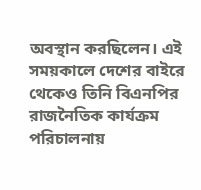অবস্থান করছিলেন। এই সময়কালে দেশের বাইরে থেকেও তিনি বিএনপির রাজনৈতিক কার্যক্রম পরিচালনায়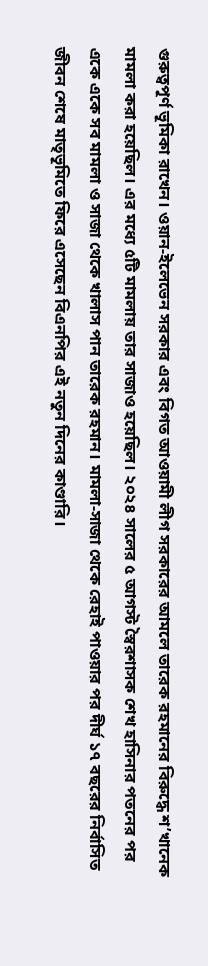গুরুত্বপূর্ণ ভূমিকা রাখেন। ওয়ান-ইলেভেন সরকার এবং বিগত আওয়ামী লীগ সরকারের আমলে তারেক রহমানের বিরুদ্ধে শ’খানেক মামলা করা হয়েছিল। এর মধ্যে ৫টি মামলায় তার সাজাও হয়েছিল। ২০২৪ সালের ৫ আগস্ট স্বৈরশাসক শেখ হাসিনার পতনের পর একে একে সব মামলা ও সাজা থেকে খালাস পান তারেক রহমান। মামলা-সাজা থেকে রেহাই পাওয়ার পর দীর্ঘ ১৭ বছরের নির্বাসিত জীবন শেষে মাতৃভূমিতে ফিরে এসেছেন বিএনপির এই নতুন দিনের কাণ্ডারি।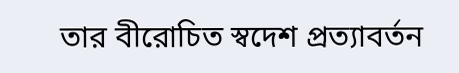তার বীরোচিত স্বদেশ প্রত্যাবর্তন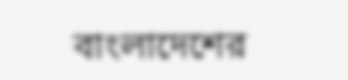বাংলাদেশের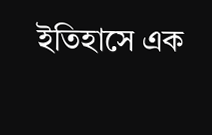ইতিহাসে এক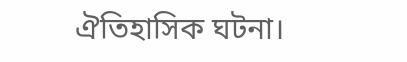ঐতিহাসিক ঘটনা।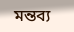মন্তব্য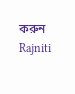করুন
Rajniti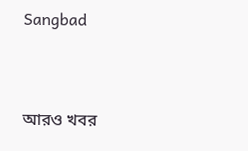Sangbad


আরও খবর